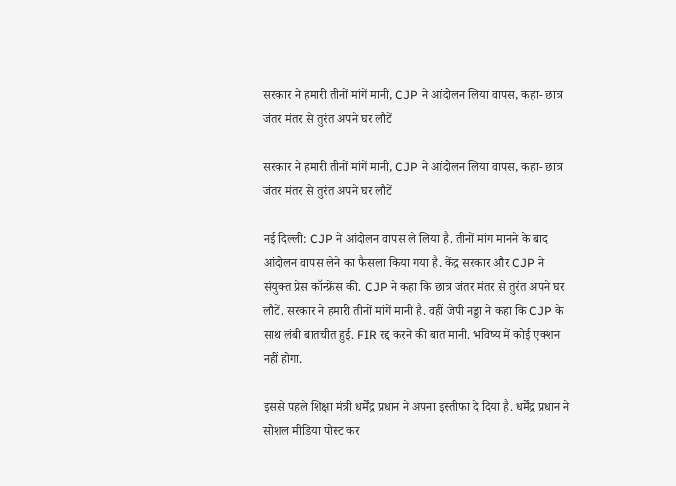सरकार ने हमारी तीनों मांगें मानी, CJP ने आंदोलन लिया वापस, कहा- छात्र जंतर मंतर से तुरंत अपने घर लौटें

सरकार ने हमारी तीनों मांगें मानी, CJP ने आंदोलन लिया वापस, कहा- छात्र जंतर मंतर से तुरंत अपने घर लौटें

नई दिल्ली: CJP ने आंदोलन वापस ले लिया है. तीनों मांग मानने के बाद आंदोलन वापस लेने का फैसला किया गया है. केंद्र सरकार और CJP ने संयुक्त प्रेस कॉन्फ्रेंस की. CJP ने कहा कि छात्र जंतर मंतर से तुरंत अपने घर लौटें. सरकार ने हमारी तीनों मांगें मानी है. वहीं जेपी नड्डा ने कहा कि CJP के साथ लंबी बातचीत हुई. FIR रद्द करने की बात मानी. भविष्य में कोई एक्शन नहीं होगा.

इससे पहले शिक्षा मंत्री धर्मेंद्र प्रधान ने अपना इस्तीफा दे दिया है. धर्मेंद्र प्रधान ने सोशल मीडिया पोस्ट कर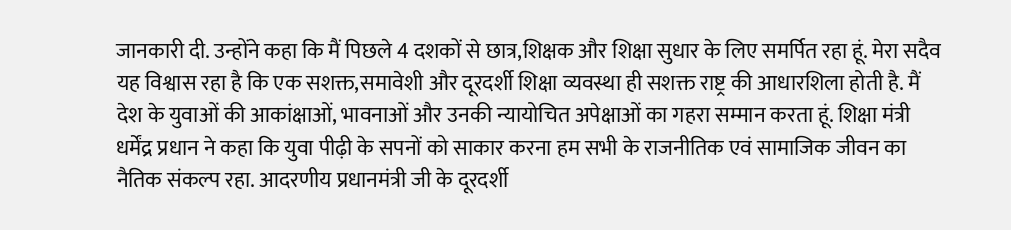जानकारी दी. उन्होंने कहा कि मैं पिछले 4 दशकों से छात्र,शिक्षक और शिक्षा सुधार के लिए समर्पित रहा हूं. मेरा सदैव यह विश्वास रहा है कि एक सशक्त,समावेशी और दूरदर्शी शिक्षा व्यवस्था ही सशक्त राष्ट्र की आधारशिला होती है. मैं देश के युवाओं की आकांक्षाओं, भावनाओं और उनकी न्यायोचित अपेक्षाओं का गहरा सम्मान करता हूं. शिक्षा मंत्री धर्मेंद्र प्रधान ने कहा कि युवा पीढ़ी के सपनों को साकार करना हम सभी के राजनीतिक एवं सामाजिक जीवन का नैतिक संकल्प रहा. आदरणीय प्रधानमंत्री जी के दूरदर्शी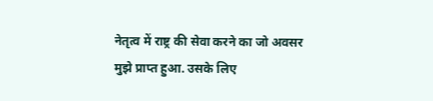नेतृत्व में राष्ट्र की सेवा करने का जो अवसर मुझे प्राप्त हुआ. उसके लिए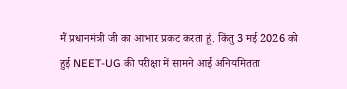मैं प्रधानमंत्री जी का आभार प्रकट करता हूं. किंतु 3 मई 2026 को हुई NEET-UG की परीक्षा में सामने आई अनियमितता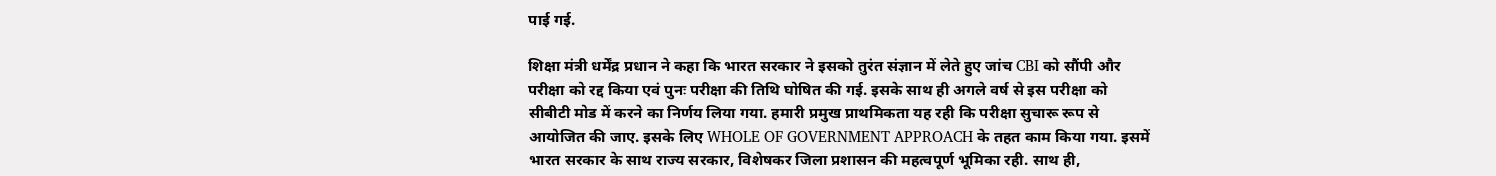पाई गई.

शिक्षा मंत्री धर्मेंद्र प्रधान ने कहा कि भारत सरकार ने इसको तुरंत संज्ञान में लेते हुए जांच CBI को सौंपी और परीक्षा को रद्द किया एवं पुनः परीक्षा की तिथि घोषित की गई. इसके साथ ही अगले वर्ष से इस परीक्षा को सीबीटी मोड में करने का निर्णय लिया गया. हमारी प्रमुख प्राथमिकता यह रही कि परीक्षा सुचारू रूप से आयोजित की जाए. इसके लिए WHOLE OF GOVERNMENT APPROACH के तहत काम किया गया. इसमें भारत सरकार के साथ राज्य सरकार, विशेषकर जिला प्रशासन की महत्वपूर्ण भूमिका रही. साथ ही,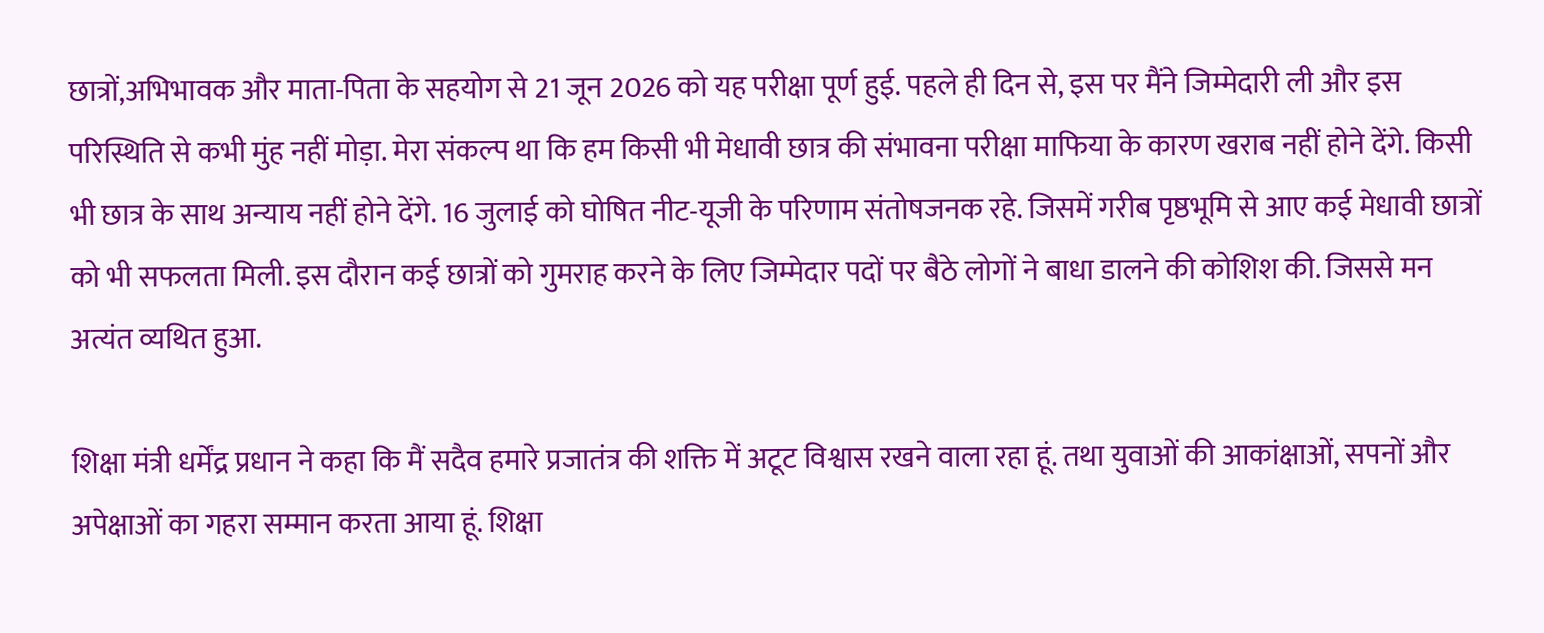छात्रों,अभिभावक और माता-पिता के सहयोग से 21 जून 2026 को यह परीक्षा पूर्ण हुई. पहले ही दिन से, इस पर मैंने जिम्मेदारी ली और इस परिस्थिति से कभी मुंह नहीं मोड़ा. मेरा संकल्प था कि हम किसी भी मेधावी छात्र की संभावना परीक्षा माफिया के कारण खराब नहीं होने देंगे. किसी भी छात्र के साथ अन्याय नहीं होने देंगे. 16 जुलाई को घोषित नीट-यूजी के परिणाम संतोषजनक रहे. जिसमें गरीब पृष्ठभूमि से आए कई मेधावी छात्रों को भी सफलता मिली. इस दौरान कई छात्रों को गुमराह करने के लिए जिम्मेदार पदों पर बैठे लोगों ने बाधा डालने की कोशिश की. जिससे मन अत्यंत व्यथित हुआ.

शिक्षा मंत्री धर्मेंद्र प्रधान ने कहा कि मैं सदैव हमारे प्रजातंत्र की शक्ति में अटूट विश्वास रखने वाला रहा हूं. तथा युवाओं की आकांक्षाओं, सपनों और अपेक्षाओं का गहरा सम्मान करता आया हूं. शिक्षा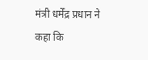मंत्री धर्मेंद्र प्रधान ने कहा कि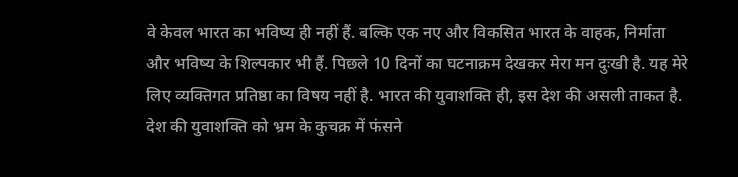वे केवल भारत का भविष्य ही नहीं हैं. बल्कि एक नए और विकसित भारत के वाहक, निर्माता और भविष्य के शिल्पकार भी हैं. पिछले 10 दिनों का घटनाक्रम देखकर मेरा मन दुःखी है. यह मेरे लिए व्यक्तिगत प्रतिष्ठा का विषय नहीं है. भारत की युवाशक्ति ही, इस देश की असली ताकत है. देश की युवाशक्ति को भ्रम के कुचक्र में फंसने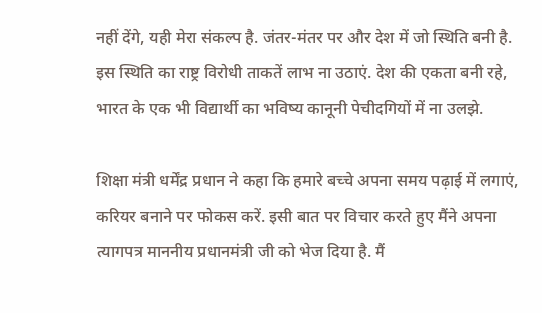नहीं देंगे, यही मेरा संकल्प है. जंतर-मंतर पर और देश में जो स्थिति बनी है. इस स्थिति का राष्ट्र विरोधी ताकतें लाभ ना उठाएं. देश की एकता बनी रहे, भारत के एक भी विद्यार्थी का भविष्य कानूनी पेचीदगियों में ना उलझे.

शिक्षा मंत्री धर्मेंद्र प्रधान ने कहा कि हमारे बच्चे अपना समय पढ़ाई में लगाएं, करियर बनाने पर फोकस करें. इसी बात पर विचार करते हुए मैंने अपना त्यागपत्र माननीय प्रधानमंत्री जी को भेज दिया है. मैं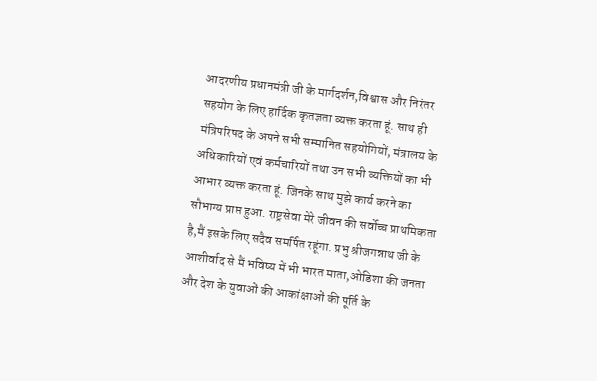आदरणीय प्रधानमंत्री जी के मार्गदर्शन,विश्वास और निरंतर सहयोग के लिए हार्दिक कृतज्ञता व्यक्त करता हूं. साथ ही मंत्रिपरिषद के अपने सभी सम्मानित सहयोगियों, मंत्रालय के अधिकारियों एवं कर्मचारियों तथा उन सभी व्यक्तियों का भी आभार व्यक्त करता हूं. जिनके साथ मुझे कार्य करने का सौभाग्य प्राप्त हुआ. राष्ट्रसेवा मेरे जीवन की सर्वोच्च प्राथमिकता है,मैं इसके लिए सदैव समर्पित रहूंगा. प्रभु श्रीजगन्नाथ जी के आशीर्वाद से मैं भविष्य में भी भारत माता,ओडिशा की जनता और देश के युवाओं की आकांक्षाओं की पूर्ति के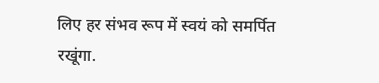लिए हर संभव रूप में स्वयं को समर्पित रखूंगा.